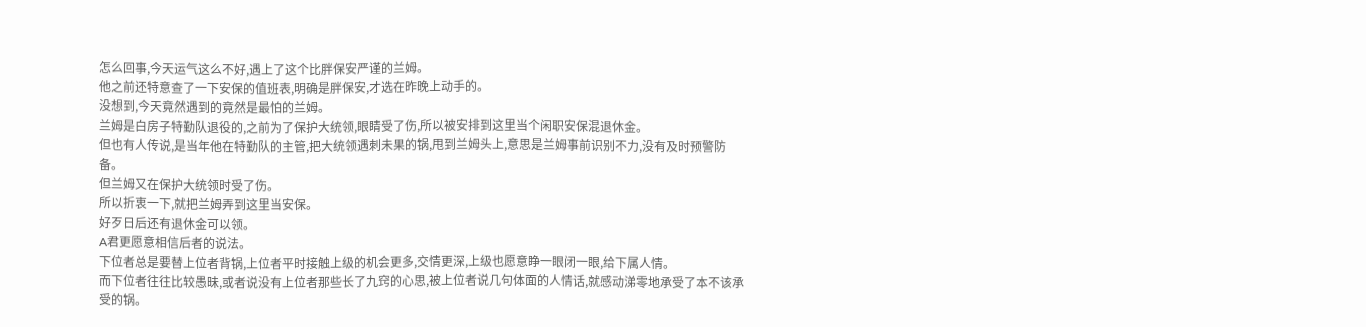怎么回事,今天运气这么不好,遇上了这个比胖保安严谨的兰姆。
他之前还特意查了一下安保的值班表,明确是胖保安,才选在昨晚上动手的。
没想到,今天竟然遇到的竟然是最怕的兰姆。
兰姆是白房子特勤队退役的,之前为了保护大统领,眼睛受了伤,所以被安排到这里当个闲职安保混退休金。
但也有人传说,是当年他在特勤队的主管,把大统领遇刺未果的锅,甩到兰姆头上,意思是兰姆事前识别不力,没有及时预警防备。
但兰姆又在保护大统领时受了伤。
所以折衷一下,就把兰姆弄到这里当安保。
好歹日后还有退休金可以领。
A君更愿意相信后者的说法。
下位者总是要替上位者背锅,上位者平时接触上级的机会更多,交情更深,上级也愿意睁一眼闭一眼,给下属人情。
而下位者往往比较愚昧,或者说没有上位者那些长了九窍的心思,被上位者说几句体面的人情话,就感动涕零地承受了本不该承受的锅。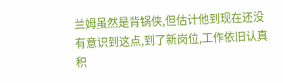兰姆虽然是背锅侠,但估计他到现在还没有意识到这点,到了新岗位,工作依旧认真积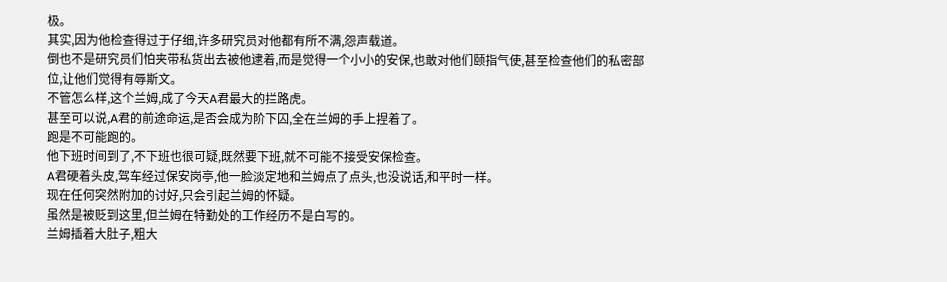极。
其实,因为他检查得过于仔细,许多研究员对他都有所不满,怨声载道。
倒也不是研究员们怕夹带私货出去被他逮着,而是觉得一个小小的安保,也敢对他们颐指气使,甚至检查他们的私密部位,让他们觉得有辱斯文。
不管怎么样,这个兰姆,成了今天A君最大的拦路虎。
甚至可以说,A君的前途命运,是否会成为阶下囚,全在兰姆的手上捏着了。
跑是不可能跑的。
他下班时间到了,不下班也很可疑,既然要下班,就不可能不接受安保检查。
A君硬着头皮,驾车经过保安岗亭,他一脸淡定地和兰姆点了点头,也没说话,和平时一样。
现在任何突然附加的讨好,只会引起兰姆的怀疑。
虽然是被贬到这里,但兰姆在特勤处的工作经历不是白写的。
兰姆插着大肚子,粗大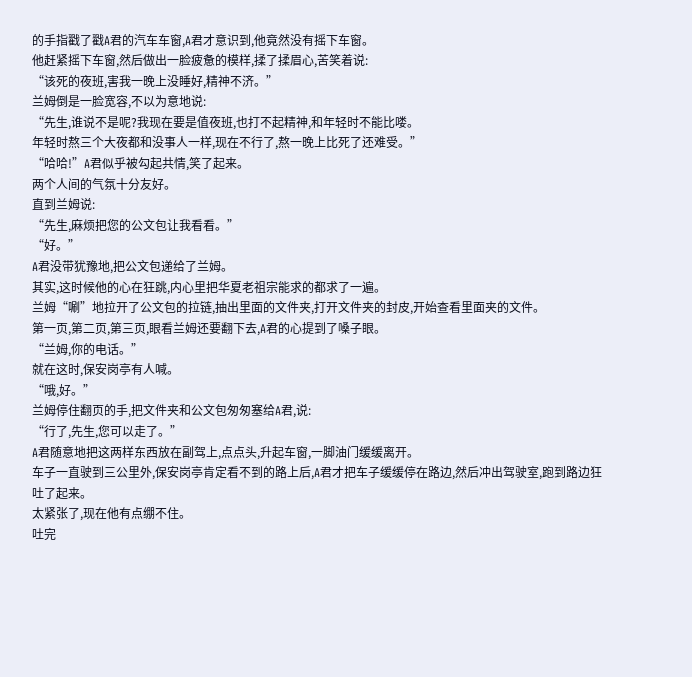的手指戳了戳A君的汽车车窗,A君才意识到,他竟然没有摇下车窗。
他赶紧摇下车窗,然后做出一脸疲惫的模样,揉了揉眉心,苦笑着说:
“该死的夜班,害我一晚上没睡好,精神不济。”
兰姆倒是一脸宽容,不以为意地说:
“先生,谁说不是呢?我现在要是值夜班,也打不起精神,和年轻时不能比喽。
年轻时熬三个大夜都和没事人一样,现在不行了,熬一晚上比死了还难受。”
“哈哈!”A君似乎被勾起共情,笑了起来。
两个人间的气氛十分友好。
直到兰姆说:
“先生,麻烦把您的公文包让我看看。”
“好。”
A君没带犹豫地,把公文包递给了兰姆。
其实,这时候他的心在狂跳,内心里把华夏老祖宗能求的都求了一遍。
兰姆“唰”地拉开了公文包的拉链,抽出里面的文件夹,打开文件夹的封皮,开始查看里面夹的文件。
第一页,第二页,第三页,眼看兰姆还要翻下去,A君的心提到了嗓子眼。
“兰姆,你的电话。”
就在这时,保安岗亭有人喊。
“哦,好。”
兰姆停住翻页的手,把文件夹和公文包匆匆塞给A君,说:
“行了,先生,您可以走了。”
A君随意地把这两样东西放在副驾上,点点头,升起车窗,一脚油门缓缓离开。
车子一直驶到三公里外,保安岗亭肯定看不到的路上后,A君才把车子缓缓停在路边,然后冲出驾驶室,跑到路边狂吐了起来。
太紧张了,现在他有点绷不住。
吐完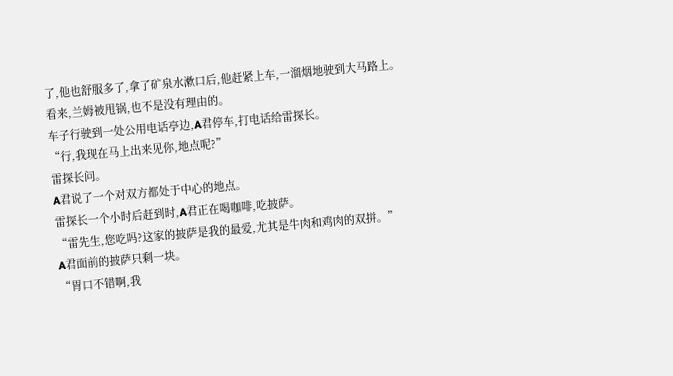了,他也舒服多了,拿了矿泉水漱口后,他赶紧上车,一溜烟地驶到大马路上。
看来,兰姆被甩锅,也不是没有理由的。
车子行驶到一处公用电话亭边,A君停车,打电话给雷探长。
“行,我现在马上出来见你,地点呢?”
雷探长问。
A君说了一个对双方都处于中心的地点。
雷探长一个小时后赶到时,A君正在喝咖啡,吃披萨。
“雷先生,您吃吗?这家的披萨是我的最爱,尤其是牛肉和鸡肉的双拼。”
A君面前的披萨只剩一块。
“胃口不错啊,我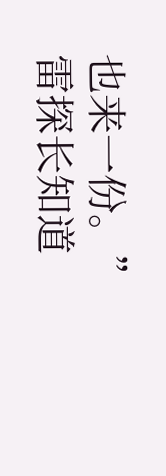也来一份。”
雷探长知道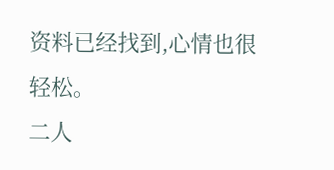资料已经找到,心情也很轻松。
二人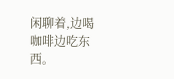闲聊着,边喝咖啡边吃东西。